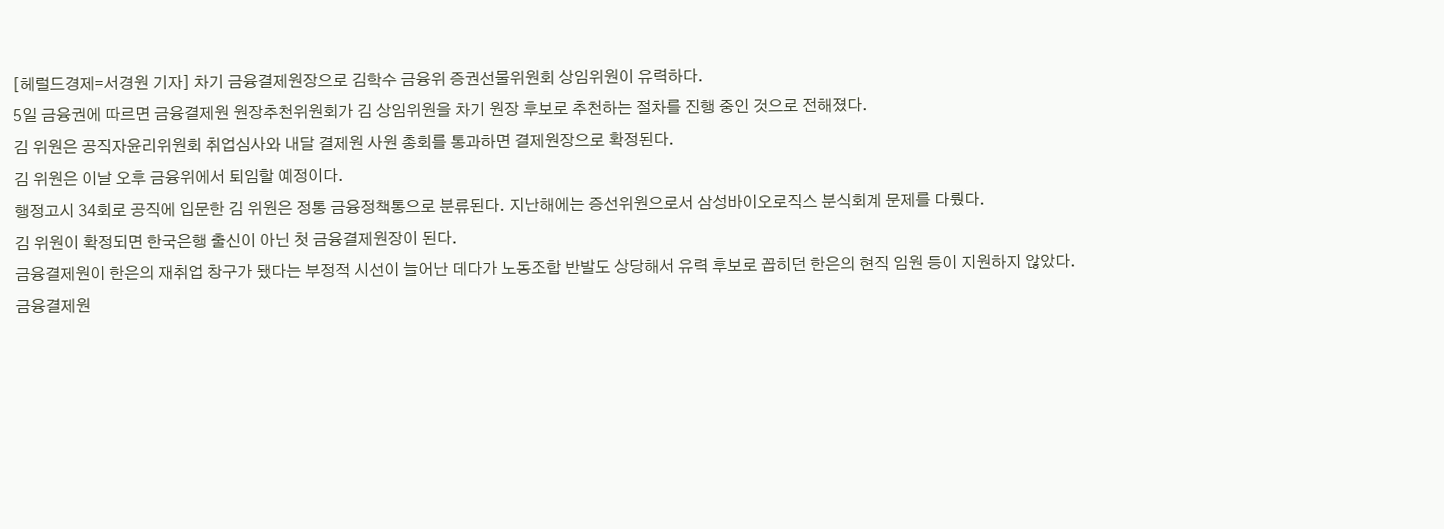[헤럴드경제=서경원 기자] 차기 금융결제원장으로 김학수 금융위 증권선물위원회 상임위원이 유력하다.
5일 금융권에 따르면 금융결제원 원장추천위원회가 김 상임위원을 차기 원장 후보로 추천하는 절차를 진행 중인 것으로 전해졌다.
김 위원은 공직자윤리위원회 취업심사와 내달 결제원 사원 총회를 통과하면 결제원장으로 확정된다.
김 위원은 이날 오후 금융위에서 퇴임할 예정이다.
행정고시 34회로 공직에 입문한 김 위원은 정통 금융정책통으로 분류된다. 지난해에는 증선위원으로서 삼성바이오로직스 분식회계 문제를 다뤘다.
김 위원이 확정되면 한국은행 출신이 아닌 첫 금융결제원장이 된다.
금융결제원이 한은의 재취업 창구가 됐다는 부정적 시선이 늘어난 데다가 노동조합 반발도 상당해서 유력 후보로 꼽히던 한은의 현직 임원 등이 지원하지 않았다.
금융결제원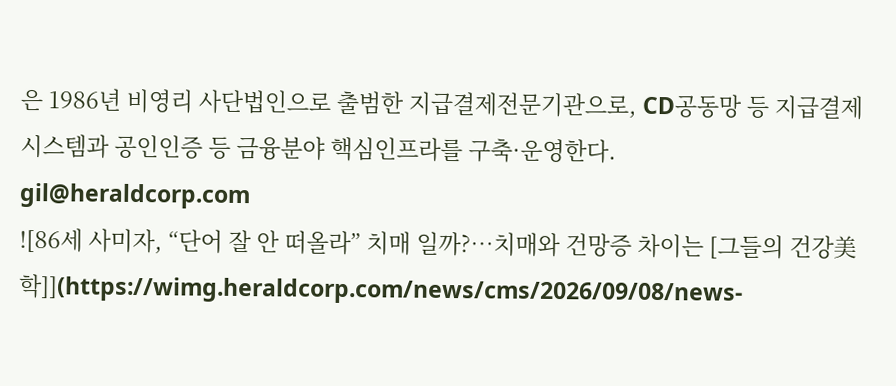은 1986년 비영리 사단법인으로 출범한 지급결제전문기관으로, CD공동망 등 지급결제 시스템과 공인인증 등 금융분야 핵심인프라를 구축·운영한다.
gil@heraldcorp.com
![86세 사미자, “단어 잘 안 떠올라” 치매 일까?…치매와 건망증 차이는 [그들의 건강美학]](https://wimg.heraldcorp.com/news/cms/2026/09/08/news-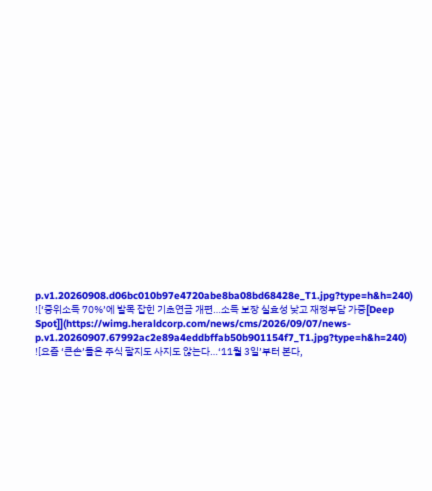p.v1.20260908.d06bc010b97e4720abe8ba08bd68428e_T1.jpg?type=h&h=240)
![‘중위소득 70%’에 발목 잡힌 기초연금 개편…소득 보장 실효성 낮고 재정부담 가중[Deep Spot]](https://wimg.heraldcorp.com/news/cms/2026/09/07/news-p.v1.20260907.67992ac2e89a4eddbffab50b901154f7_T1.jpg?type=h&h=240)
![요즘 ‘큰손’들은 주식 팔지도 사지도 않는다…‘11월 3일’부터 본다,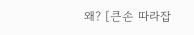왜? [큰손 따라잡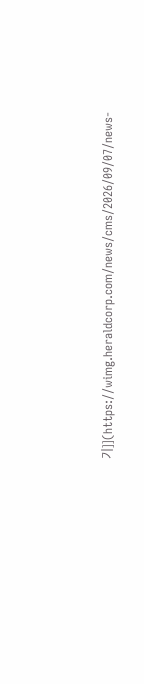기]](https://wimg.heraldcorp.com/news/cms/2026/09/07/news-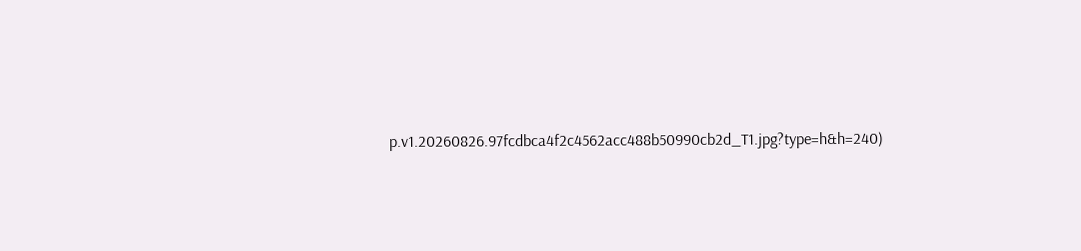p.v1.20260826.97fcdbca4f2c4562acc488b50990cb2d_T1.jpg?type=h&h=240)